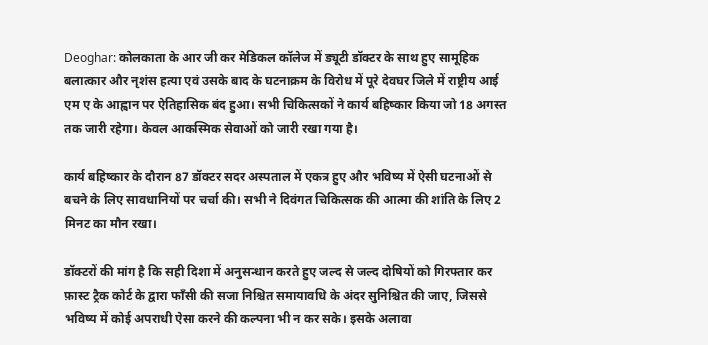Deoghar: कोलकाता के आर जी कर मेडिकल कॉलेज में ड्यूटी डॉक्टर के साथ हुए सामूहिक बलात्कार और नृशंस हत्या एवं उसके बाद के घटनाक्रम के विरोध में पूरे देवघर जिले में राष्ट्रीय आई एम ए के आह्वान पर ऐतिहासिक बंद हुआ। सभी चिकित्सकों ने कार्य बहिष्कार किया जो 18 अगस्त तक जारी रहेगा। केवल आकस्मिक सेवाओं को जारी रखा गया है।

कार्य बहिष्कार के दौरान 87 डॉक्टर सदर अस्पताल में एकत्र हुए और भविष्य में ऐसी घटनाओं से बचने के लिए सावधानियों पर चर्चा की। सभी ने दिवंगत चिकित्सक की आत्मा की शांति के लिए 2 मिनट का मौन रखा।

डॉक्टरों की मांग है कि सही दिशा में अनुसन्धान करते हुए जल्द से जल्द दोषियों को गिरफ्तार कर फ़ास्ट ट्रैक कोर्ट के द्वारा फाँसी की सजा निश्चित समायावधि के अंदर सुनिश्चित की जाए, जिससे भविष्य में कोई अपराधी ऐसा करने की कल्पना भी न कर सके। इसके अलावा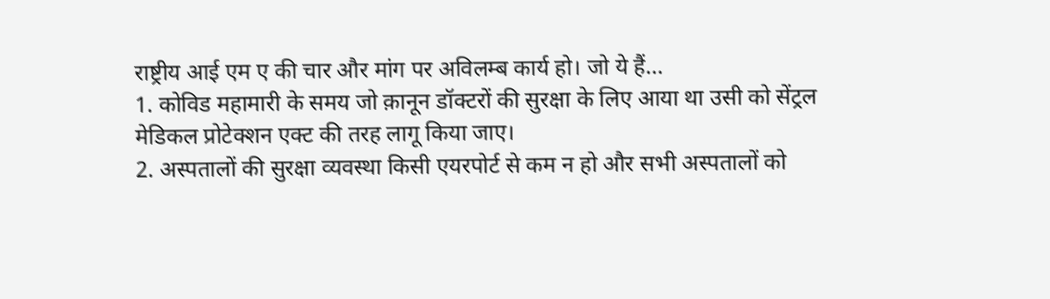राष्ट्रीय आई एम ए की चार और मांग पर अविलम्ब कार्य हो। जो ये हैं…
1. कोविड महामारी के समय जो क़ानून डॉक्टरों की सुरक्षा के लिए आया था उसी को सेंट्रल मेडिकल प्रोटेक्शन एक्ट की तरह लागू किया जाए।
2. अस्पतालों की सुरक्षा व्यवस्था किसी एयरपोर्ट से कम न हो और सभी अस्पतालों को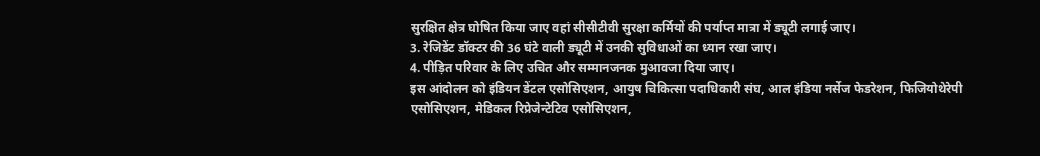सुरक्षित क्षेत्र घोषित किया जाए वहां सीसीटीवी सुरक्षा कर्मियों की पर्याप्त मात्रा में ड्यूटी लगाई जाए।
3. रेजिडेंट डॉक्टर की 36 घंटे वाली ड्यूटी में उनकी सुविधाओं का ध्यान रखा जाए।
4. पीड़ित परिवार के लिए उचित और सम्मानजनक मुआवजा दिया जाए।
इस आंदोलन को इंडियन डेंटल एसोसिएशन, आयुष चिकित्सा पदाधिकारी संघ, आल इंडिया नर्सेज फेडरेशन, फिजियोथेरेपी एसोसिएशन, मेडिकल रिप्रेजेन्टेटिव एसोसिएशन,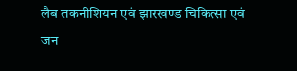लैब तकनीशियन एवं झारखण्ड चिकित्सा एवं जन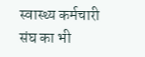स्वास्थ्य कर्मचारी संघ का भी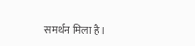समर्थन मिला है।